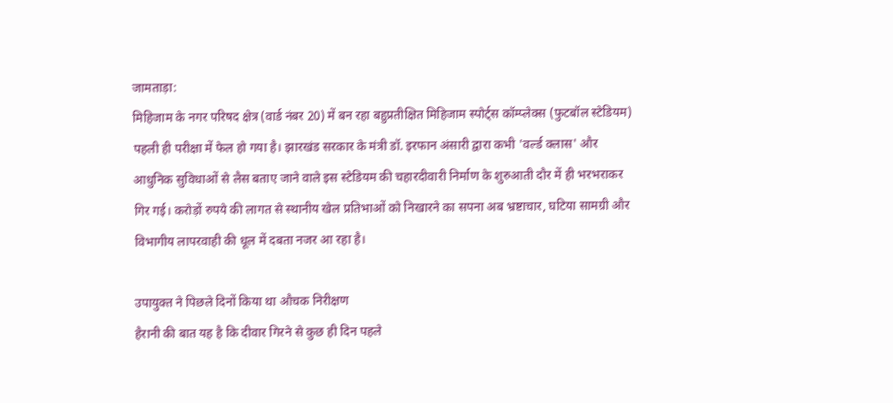जामताड़ा:
मिहिजाम के नगर परिषद क्षेत्र (वार्ड नंबर 20) में बन रहा बहुप्रतीक्षित मिहिजाम स्पोर्ट्स कॉम्प्लेक्स (फुटबॉल स्टेडियम) पहली ही परीक्षा में फेल हो गया है। झारखंड सरकार के मंत्री डॉ. इरफान अंसारी द्वारा कभी 'वर्ल्ड क्लास' और आधुनिक सुविधाओं से लैस बताए जाने वाले इस स्टेडियम की चहारदीवारी निर्माण के शुरुआती दौर में ही भरभराकर गिर गई। करोड़ों रुपये की लागत से स्थानीय खेल प्रतिभाओं को निखारने का सपना अब भ्रष्टाचार, घटिया सामग्री और विभागीय लापरवाही की धूल में दबता नजर आ रहा है।

उपायुक्त ने पिछले दिनों किया था औचक निरीक्षण
हैरानी की बात यह है कि दीवार गिरने से कुछ ही दिन पहले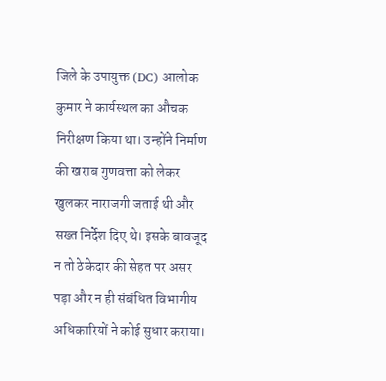जिले के उपायुक्त (DC) आलोक कुमार ने कार्यस्थल का औचक निरीक्षण किया था। उन्होंने निर्माण की खराब गुणवत्ता को लेकर खुलकर नाराजगी जताई थी और सख्त निर्देश दिए थे। इसके बावजूद न तो ठेकेदार की सेहत पर असर पड़ा और न ही संबंधित विभागीय अधिकारियों ने कोई सुधार कराया।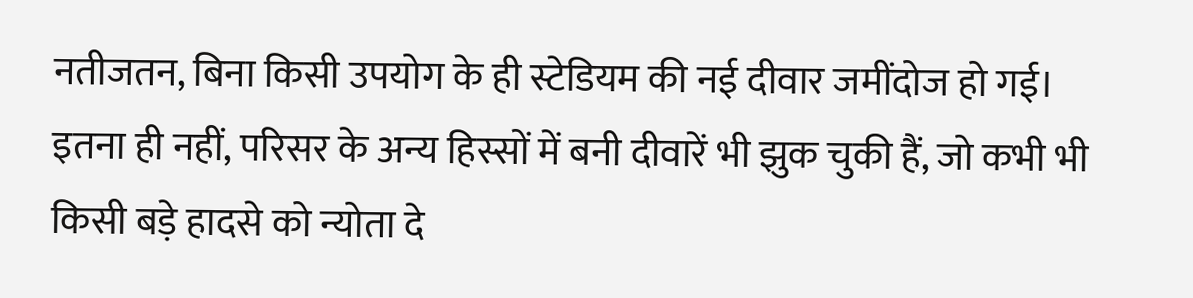नतीजतन, बिना किसी उपयोग के ही स्टेडियम की नई दीवार जमींदोज हो गई।
इतना ही नहीं, परिसर के अन्य हिस्सों में बनी दीवारें भी झुक चुकी हैं, जो कभी भी किसी बड़े हादसे को न्योता दे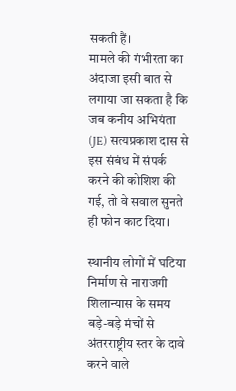सकती हैं।
मामले की गंभीरता का अंदाजा इसी बात से लगाया जा सकता है कि जब कनीय अभियंता (JE) सत्यप्रकाश दास से इस संबंध में संपर्क करने की कोशिश की गई, तो वे सवाल सुनते ही फोन काट दिया।

स्थानीय लोगों में घटिया निर्माण से नाराजगी
शिलान्यास के समय बड़े-बड़े मंचों से अंतरराष्ट्रीय स्तर के दावे करने वाले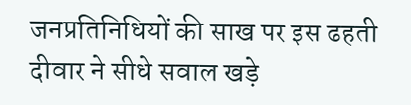जनप्रतिनिधियों की साख पर इस ढहती दीवार ने सीधे सवाल खड़े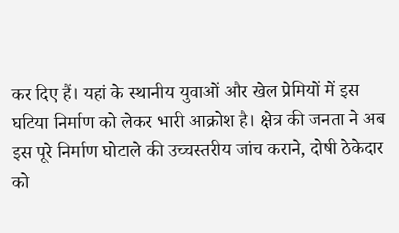कर दिए हैं। यहां के स्थानीय युवाओं और खेल प्रेमियों में इस घटिया निर्माण को लेकर भारी आक्रोश है। क्षेत्र की जनता ने अब इस पूरे निर्माण घोटाले की उच्चस्तरीय जांच कराने, दोषी ठेकेदार को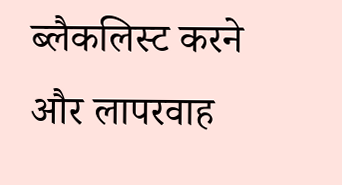ब्लैकलिस्ट करने और लापरवाह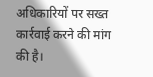अधिकारियों पर सख्त कार्रवाई करने की मांग की है।